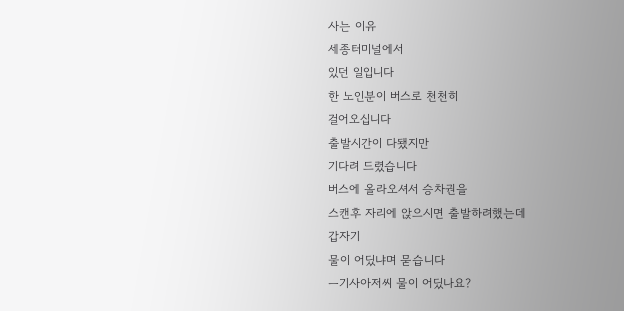사는 이유
세종터미널에서
있던 일입니다
한 노인분이 버스로 천천히
걸어오십니다
출발시간이 다됐지만
기다려 드렸습니다
버스에 올라오셔서 승차권을
스캔후 자리에 앉으시면 출발하려했는데
갑자기
물이 어딨냐며 묻습니다
ㅡ기사아저씨 물이 어딨나요?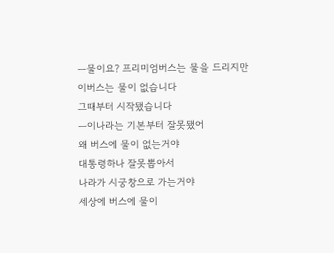ㅡ물이요? 프리미엄버스는 물을 드리지만
이버스는 물이 없습니다
그때부터 시작됐습니다
ㅡ이나라는 기본부터 잘못됐어
왜 버스에 물이 없는거야
대통령하나 잘못뽑아서
나라가 시궁창으로 가는거야
세상에 버스에 물이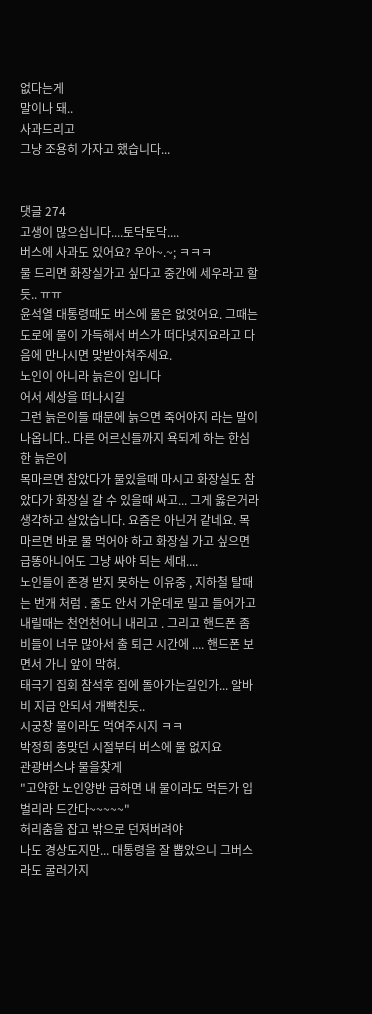없다는게
말이나 돼..
사과드리고
그냥 조용히 가자고 했습니다...


댓글 274
고생이 많으십니다....토닥토닥....
버스에 사과도 있어요? 우아~.~; ㅋㅋㅋ
물 드리면 화장실가고 싶다고 중간에 세우라고 할듯.. ㅠㅠ
윤석열 대통령때도 버스에 물은 없엇어요. 그때는 도로에 물이 가득해서 버스가 떠다녓지요라고 다음에 만나시면 맞받아쳐주세요.
노인이 아니라 늙은이 입니다
어서 세상을 떠나시길
그런 늙은이들 때문에 늙으면 죽어야지 라는 말이 나옵니다.. 다른 어르신들까지 욕되게 하는 한심한 늙은이
목마르면 참았다가 물있을때 마시고 화장실도 참았다가 화장실 갈 수 있을때 싸고... 그게 옳은거라 생각하고 살았습니다. 요즘은 아닌거 같네요. 목마르면 바로 물 먹어야 하고 화장실 가고 싶으면 급똥아니어도 그냥 싸야 되는 세대....
노인들이 존경 받지 못하는 이유중 , 지하철 탈때는 번개 처럼 . 줄도 안서 가운데로 밀고 들어가고 내릴때는 천언천어니 내리고 . 그리고 핸드폰 좀비들이 너무 많아서 출 퇴근 시간에 .... 핸드폰 보면서 가니 앞이 막혀.
태극기 집회 참석후 집에 돌아가는길인가... 알바비 지급 안되서 개빡친듯..
시궁창 물이라도 먹여주시지 ㅋㅋ
박정희 총맞던 시절부터 버스에 물 없지요
관광버스냐 물을찾게
"고약한 노인양반 급하면 내 물이라도 먹든가 입벌리라 드간다~~~~~"
허리춤을 잡고 밖으로 던져버려야
나도 경상도지만... 대통령을 잘 뽑았으니 그버스라도 굴러가지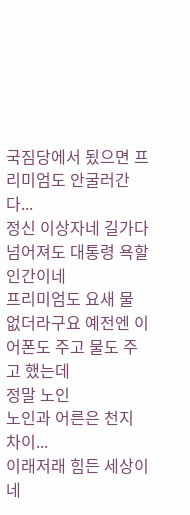국짐당에서 됬으면 프리미엄도 안굴러간다...
정신 이상자네 길가다 넘어져도 대통령 욕할인간이네
프리미엄도 요새 물 없더라구요 예전엔 이어폰도 주고 물도 주고 했는데
정말 노인
노인과 어른은 천지 차이...
이래저래 힘든 세상이네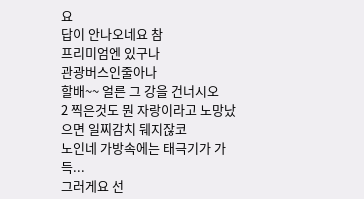요
답이 안나오네요 참
프리미엄엔 있구나
관광버스인줄아나
할배~~ 얼른 그 강을 건너시오
2 찍은것도 뭔 자랑이라고 노망났으면 일찌감치 뒈지잖코
노인네 가방속에는 태극기가 가득...
그러게요 선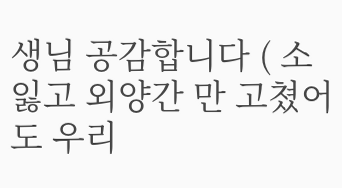생님 공감합니다 ( 소잃고 외양간 만 고쳤어도 우리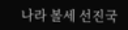나라 볼세 선진국